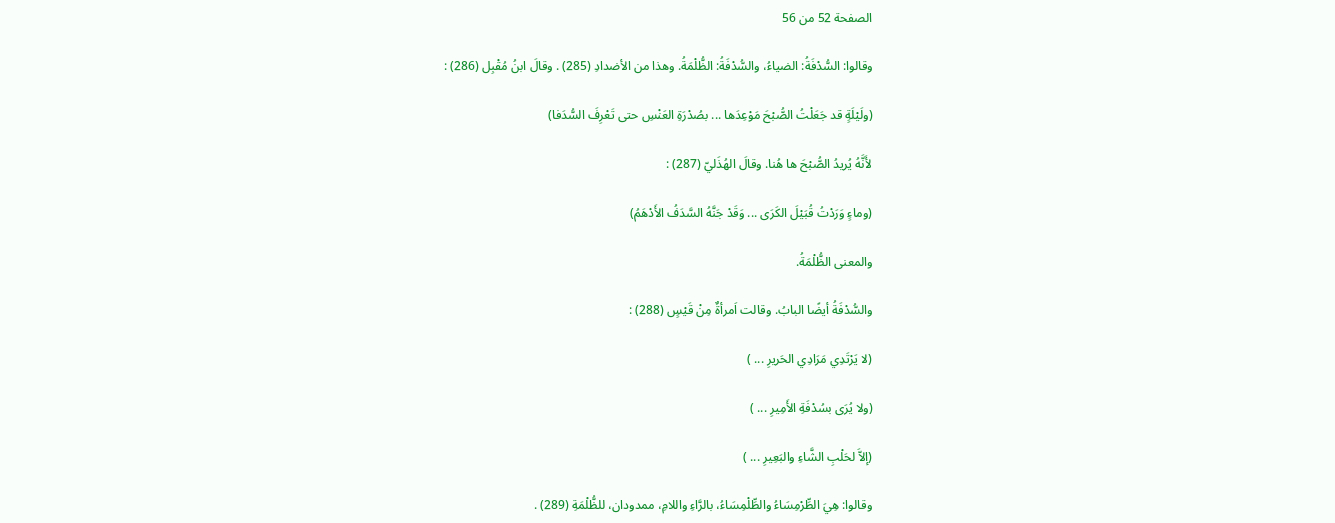الصفحة 52 من 56

وقالوا: السُّدْفَةُ: الضياءُ، والسُّدْفَةُ: الظُّلْمَةُ. وهذا من الأضدادِ (285) . وقالَ ابنُ مُقْبِل (286) :

(ولَيْلَةٍ قد جَعَلْتُ الصُّبْحَ مَوْعِدَها ... بصُدْرَةِ العَنْسِ حتى تَعْرِفَ السُّدَفا)

لأَنَّهُ يُريدُ الصُّبْحَ ها هُنا. وقالَ الهُذَليّ (287) :

(وماءٍ وَرَدْتُ قُبَيْلَ الكَرَى ... وَقَدْ جَنَّهُ السَّدَفُ الأَدْهَمُ)

والمعنى الظُّلْمَةُ.

والسُّدْفَةُ أيضًا البابُ. وقالت اَمرأةٌ مِنْ قَيْسٍ (288) :

(لا يَرْتَدِي مَرَادِي الحَريرِ ... )

(ولا يُرَى بسُدْفَةِ الأَمِيرِ ... )

(إلاَّ لحَلْبِ الشَّاءِ والبَعِيرِ ... )

وقالوا: هِيَ الطِّرْمِسَاءُ والطِّلْمِسَاءُ، بالرَّاءِ واللامِ، ممدودان، للظُّلْمَةِ (289) .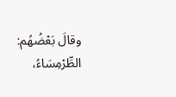وقالَ بَعْضُهُم: الطِّرْمِسَاءُ،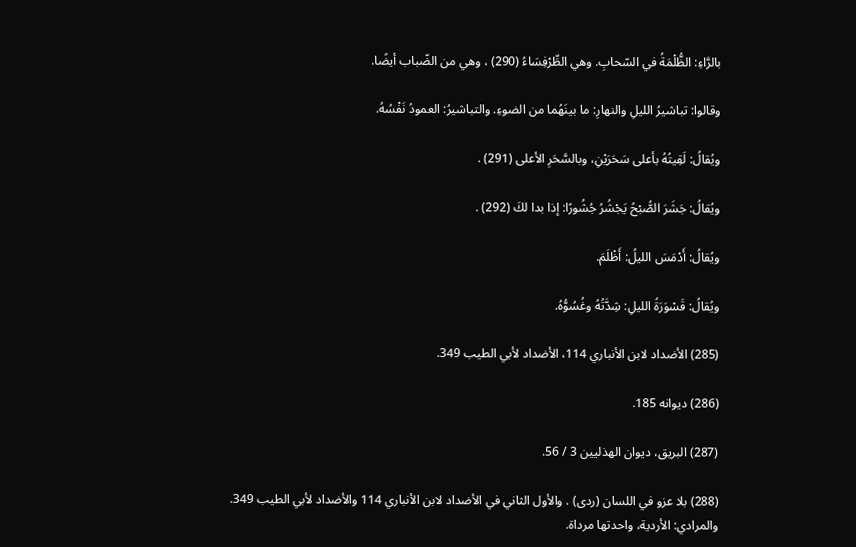بالرَّاءِ: الظُّلْمَةُ في السّحابِ. وهي الطِّرْفِسَاءُ (290) ، وهي من الضّباب أيضًا.

وقالوا: تباشيرُ الليلِ والنهارِ: ما بينَهُما من الضوءِ. والتباشيرُ: العمودُ نَفْسُهُ.

ويُقالُ: لَقِيتُهُ بأعلى سَحَرَيْنِ، وبالسَّحَرِ الأعلى (291) .

ويُقالُ: جَشَرَ الصُّبْحُ يَجْشُرُ جُشُورًا: إذا بدا لكَ (292) .

ويُقالُ: أَدْمَسَ الليلُ: أَظْلَمَ.

ويُقالُ: قَسْوَرَةُ الليلِ: شِدَّتُهُ وغُسُوُّهُ.

(285) الأضداد لابن الأنباري 114، الأضداد لأبي الطيب 349.

(286) ديوانه 185.

(287) البريق، ديوان الهذليين 3 / 56.

(288) بلا عزو في اللسان (ردى) . والأول الثاني في الأضداد لابن الأنباري 114 والأضداد لأبي الطيب 349. والمرادي: الأردية، واحدتها مرداة.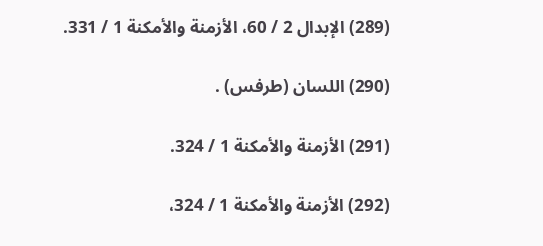(289) الإبدال 2 / 60، الأزمنة والأمكنة 1 / 331.

(290) اللسان (طرفس) .

(291) الأزمنة والأمكنة 1 / 324.

(292) الأزمنة والأمكنة 1 / 324،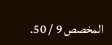المخصص 9 / 50.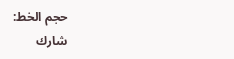حجم الخط:
شارك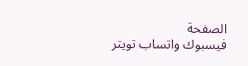الصفحة
فيسبوك واتساب تويتر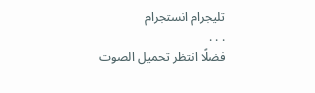تليجرام انستجرام
. . .
فضلًا انتظر تحميل الصوت